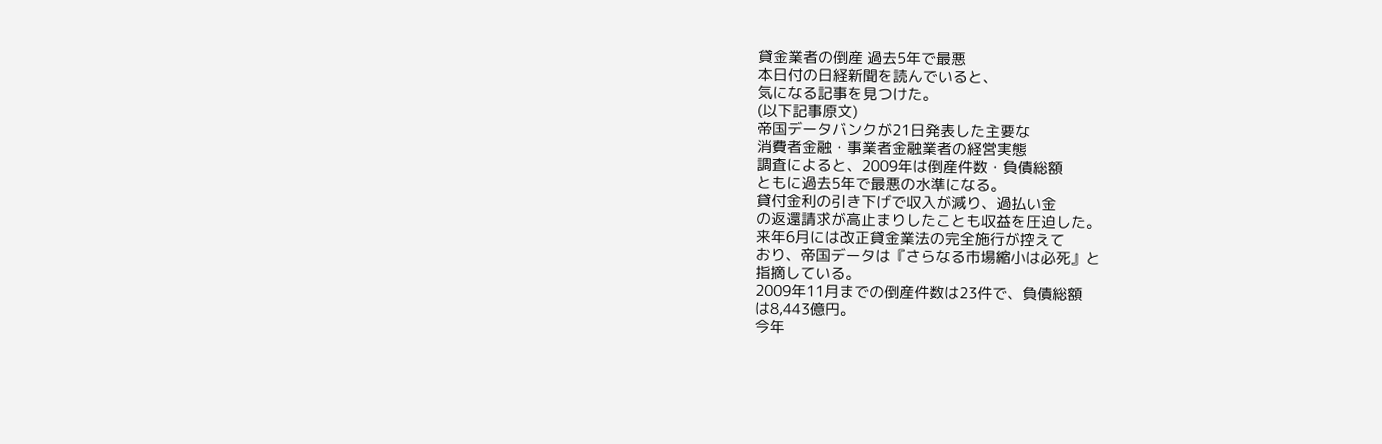貸金業者の倒産 過去5年で最悪
本日付の日経新聞を読んでいると、
気になる記事を見つけた。
(以下記事原文)
帝国データバンクが21日発表した主要な
消費者金融・事業者金融業者の経営実態
調査によると、2009年は倒産件数・負債総額
ともに過去5年で最悪の水準になる。
貸付金利の引き下げで収入が減り、過払い金
の返還請求が高止まりしたことも収益を圧迫した。
来年6月には改正貸金業法の完全施行が控えて
おり、帝国データは『さらなる市場縮小は必死』と
指摘している。
2009年11月までの倒産件数は23件で、負債総額
は8,443億円。
今年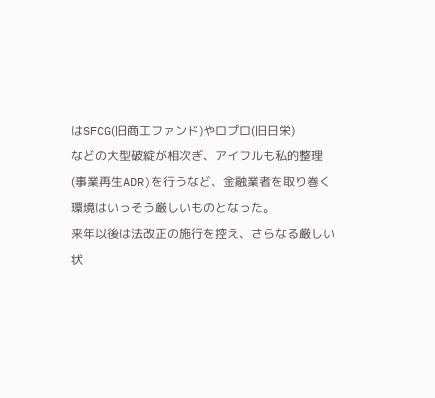はSFCG(旧商工ファンド)やロプロ(旧日栄)
などの大型破綻が相次ぎ、アイフルも私的整理
(事業再生ADR)を行うなど、金融業者を取り巻く
環境はいっそう厳しいものとなった。
来年以後は法改正の施行を控え、さらなる厳しい
状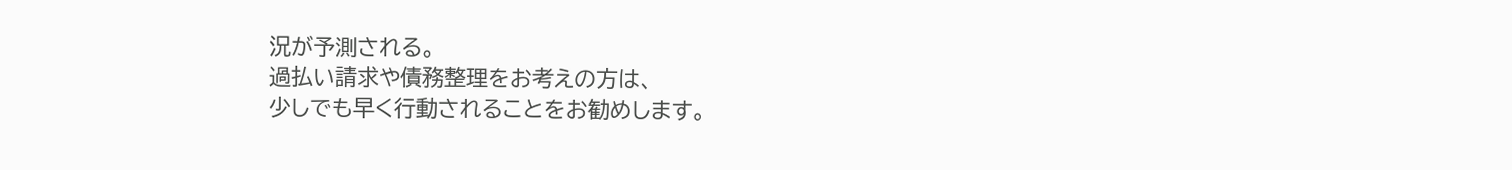況が予測される。
過払い請求や債務整理をお考えの方は、
少しでも早く行動されることをお勧めします。